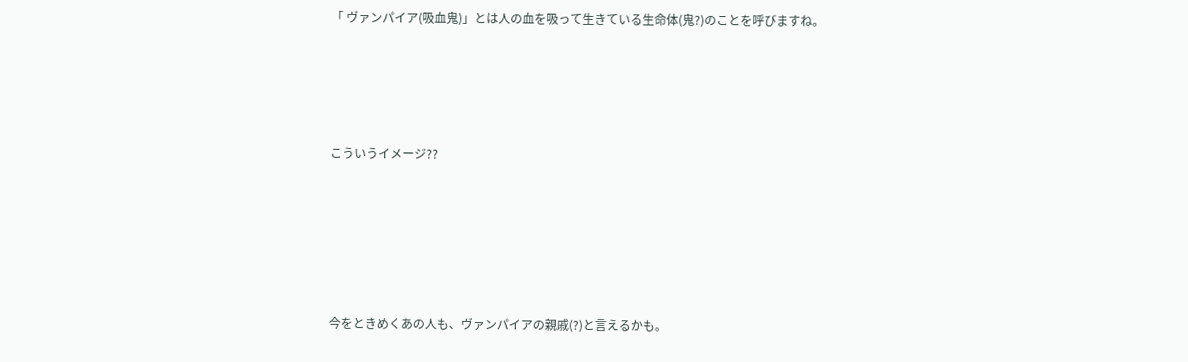「 ヴァンパイア(吸血鬼)」とは人の血を吸って生きている生命体(鬼?)のことを呼びますね。







こういうイメージ??









今をときめくあの人も、ヴァンパイアの親戚(?)と言えるかも。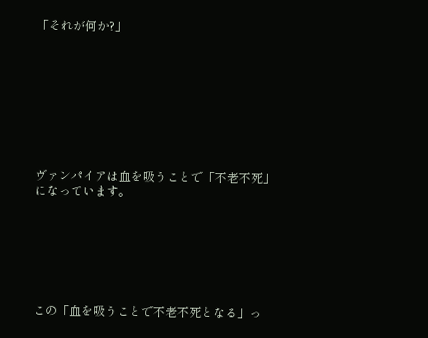「それが何か?」









ヴァンパイアは血を吸うことで「不老不死」になっています。







この「血を吸うことで不老不死となる」っ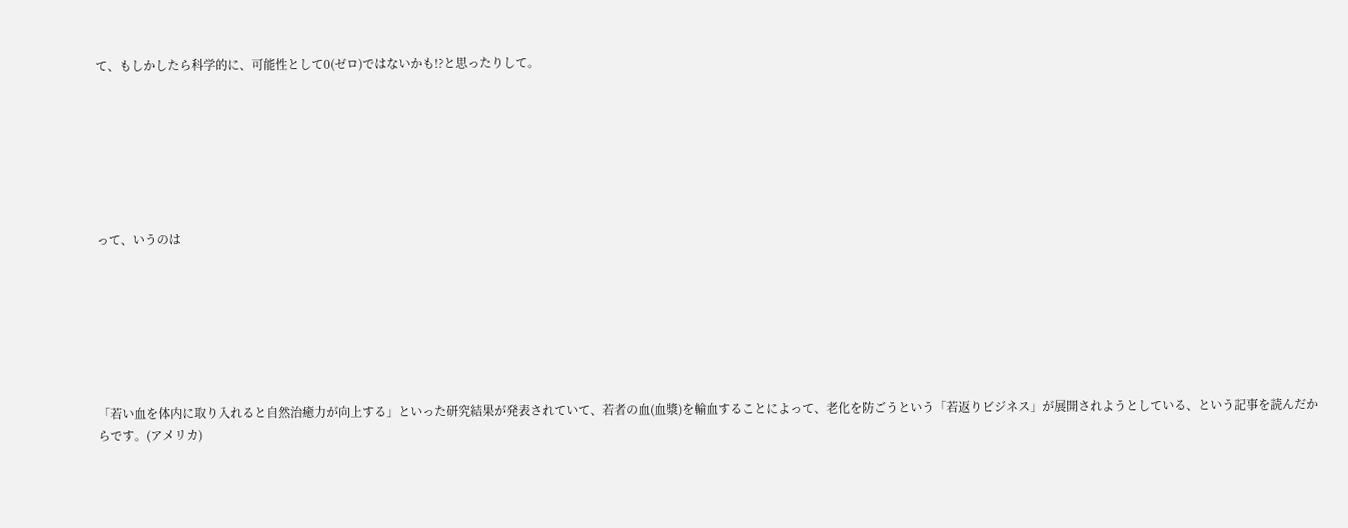て、もしかしたら科学的に、可能性として0(ゼロ)ではないかも!?と思ったりして。







って、いうのは







「若い血を体内に取り入れると自然治癒力が向上する」といった研究結果が発表されていて、若者の血(血漿)を輸血することによって、老化を防ごうという「若返りビジネス」が展開されようとしている、という記事を読んだからです。(アメリカ)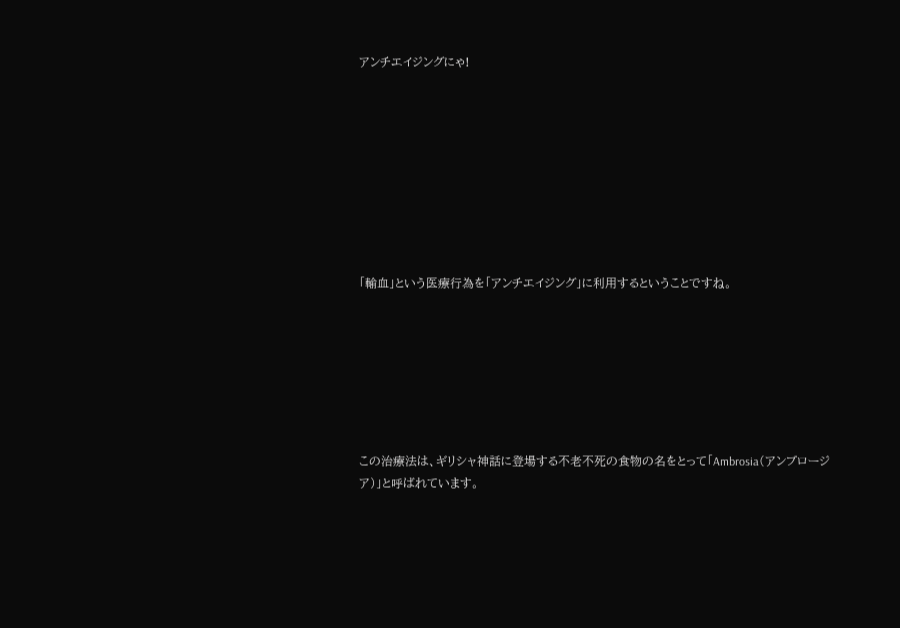アンチエイジングにゃ!









「輸血」という医療行為を「アンチエイジング」に利用するということですね。







この治療法は、ギリシャ神話に登場する不老不死の食物の名をとって「Ambrosia(アンブロージア)」と呼ばれています。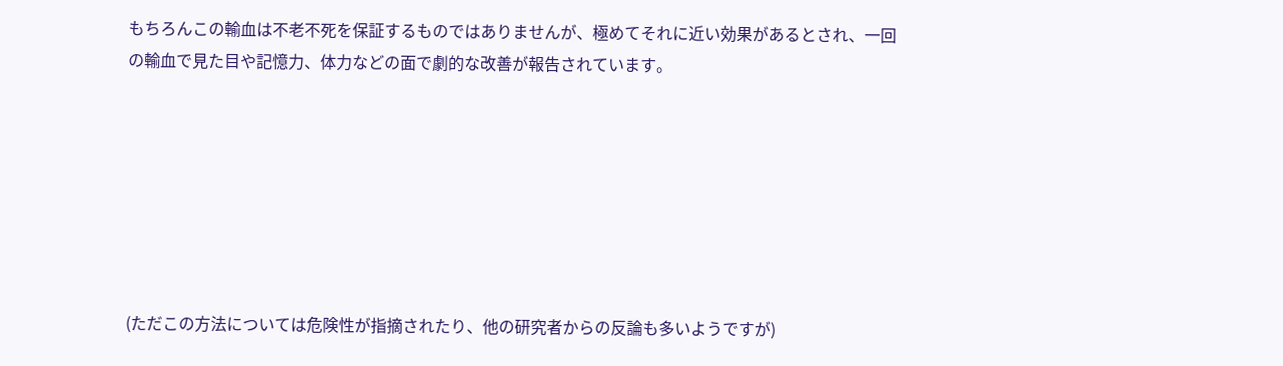もちろんこの輸血は不老不死を保証するものではありませんが、極めてそれに近い効果があるとされ、一回の輸血で見た目や記憶力、体力などの面で劇的な改善が報告されています。







(ただこの方法については危険性が指摘されたり、他の研究者からの反論も多いようですが)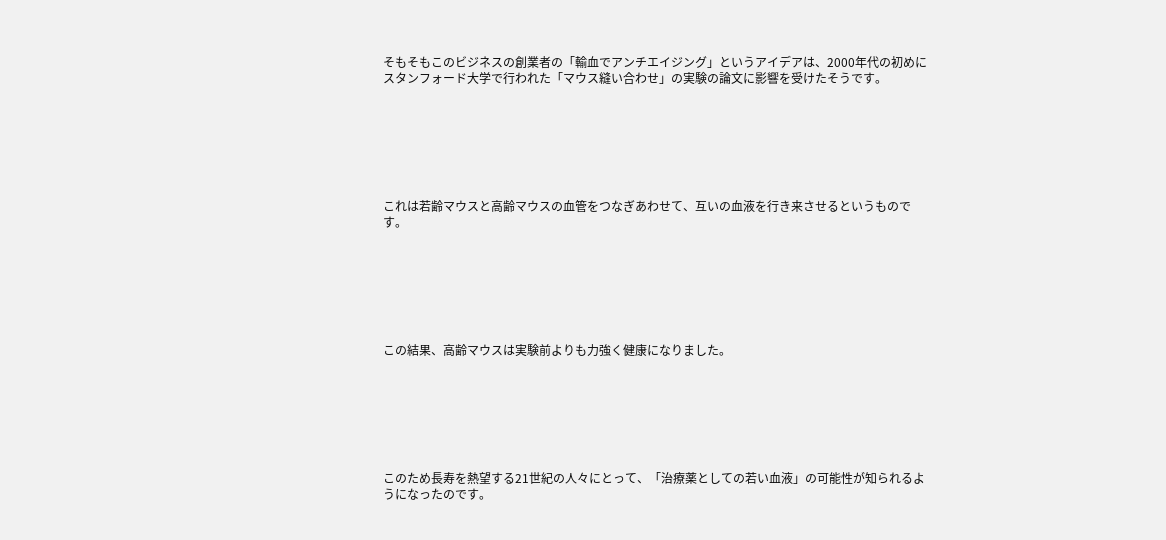そもそもこのビジネスの創業者の「輸血でアンチエイジング」というアイデアは、2000年代の初めにスタンフォード大学で行われた「マウス縫い合わせ」の実験の論文に影響を受けたそうです。







これは若齢マウスと高齢マウスの血管をつなぎあわせて、互いの血液を行き来させるというものです。







この結果、高齢マウスは実験前よりも力強く健康になりました。







このため長寿を熱望する21世紀の人々にとって、「治療薬としての若い血液」の可能性が知られるようになったのです。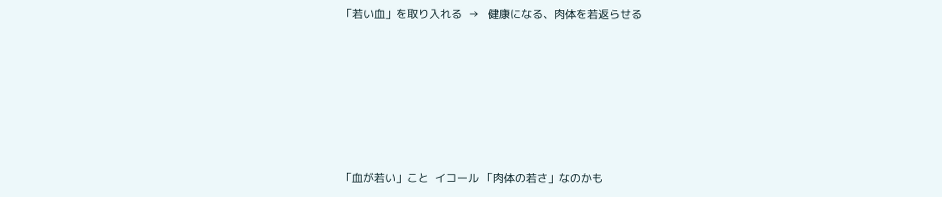「若い血」を取り入れる  →   健康になる、肉体を若返らせる







「血が若い」こと  イコール 「肉体の若さ」なのかも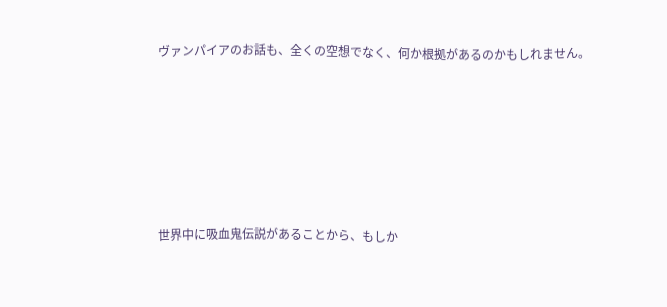ヴァンパイアのお話も、全くの空想でなく、何か根拠があるのかもしれません。









世界中に吸血鬼伝説があることから、もしか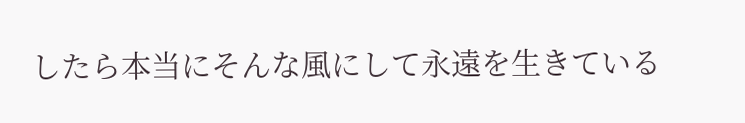したら本当にそんな風にして永遠を生きている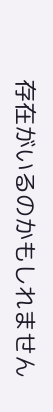存在がいるのかもしれません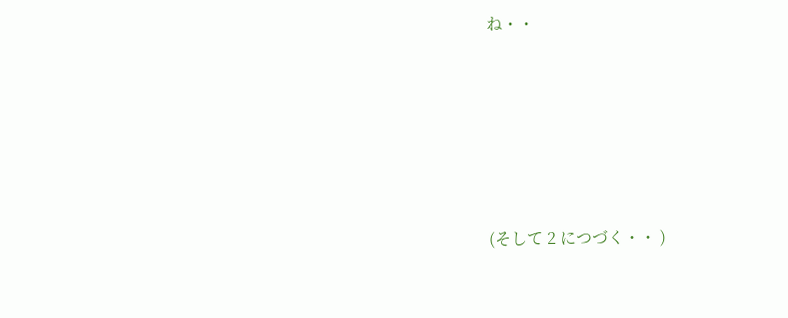ね・・









(そして 2 につづく・・ )